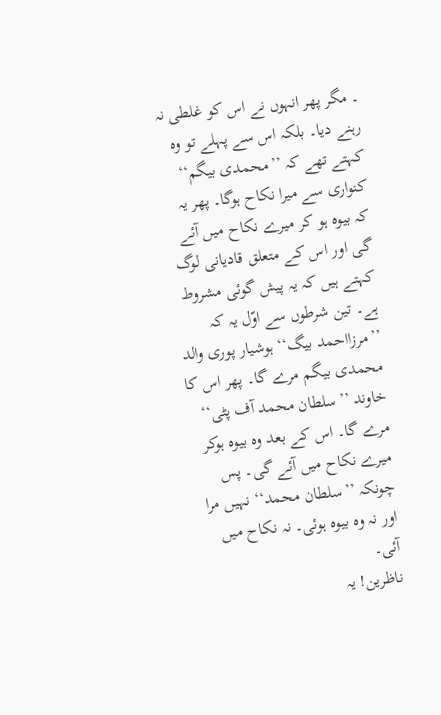۔ مگر پھر انہوں نے اس کو غلطی نہ رہنے دیا۔ بلکہ اس سے پہلے تو وہ کہتے تھے کہ ’’محمدی بیگم‘‘ کنواری سے میرا نکاح ہوگا۔ پھر یہ کہ بیوہ ہو کر میرے نکاح میں آئے گی اور اس کے متعلق قادیانی لوگ کہتے ہیں کہ یہ پیش گوئی مشروط ہے۔ تین شرطوں سے اوّل یہ کہ ’’مرزااحمد بیگ‘‘ ہوشیار پوری والد محمدی بیگم مرے گا۔ پھر اس کا خاوند ’’سلطان محمد آف پٹی‘‘ مرے گا۔ اس کے بعد وہ بیوہ ہوکر میرے نکاح میں آئے گی۔ پس چونکہ ’’سلطان محمد‘‘ نہیں مرا اور نہ وہ بیوہ ہوئی۔ نہ نکاح میں آئی۔
ناظرین! یہ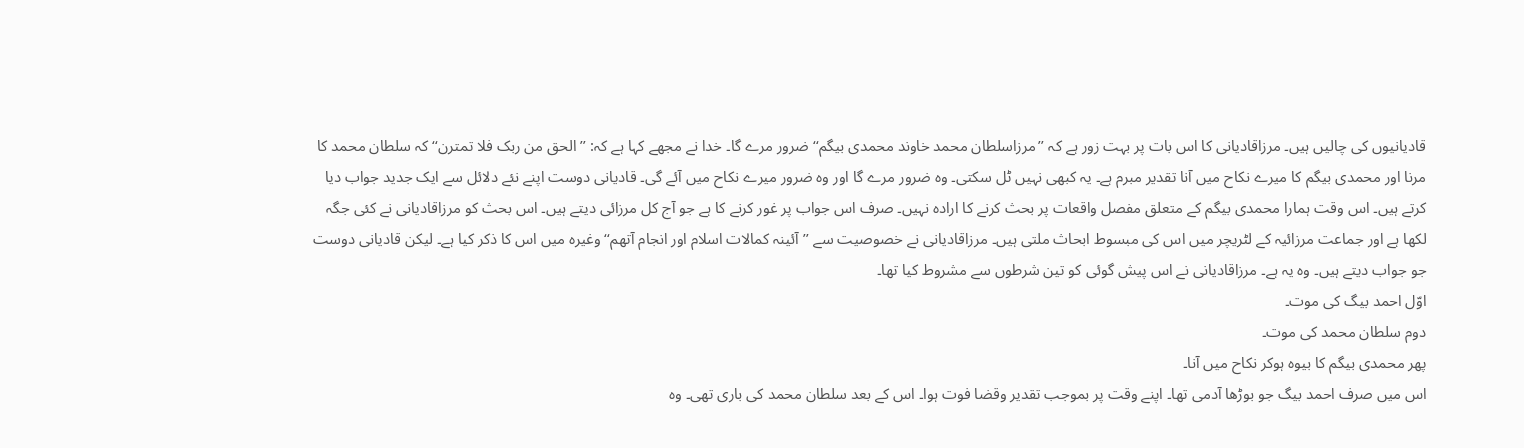قادیانیوں کی چالیں ہیں۔ مرزاقادیانی کا اس بات پر بہت زور ہے کہ ’’مرزاسلطان محمد خاوند محمدی بیگم‘‘ ضرور مرے گا۔ خدا نے مجھے کہا ہے کہ: ’’الحق من ربک فلا تمترن‘‘ کہ سلطان محمد کا مرنا اور محمدی بیگم کا میرے نکاح میں آنا تقدیر مبرم ہے۔ یہ کبھی نہیں ٹل سکتی۔ وہ ضرور مرے گا اور وہ ضرور میرے نکاح میں آئے گی۔ قادیانی دوست اپنے نئے دلائل سے ایک جدید جواب دیا کرتے ہیں۔ اس وقت ہمارا محمدی بیگم کے متعلق مفصل واقعات پر بحث کرنے کا ارادہ نہیں۔ صرف اس جواب پر غور کرنے کا ہے جو آج کل مرزائی دیتے ہیں۔ اس بحث کو مرزاقادیانی نے کئی جگہ لکھا ہے اور جماعت مرزائیہ کے لٹریچر میں اس کی مبسوط ابحاث ملتی ہیں۔ مرزاقادیانی نے خصوصیت سے ’’آئینہ کمالات اسلام اور انجام آتھم‘‘ وغیرہ میں اس کا ذکر کیا ہے۔ لیکن قادیانی دوست جو جواب دیتے ہیں۔ وہ یہ ہے۔ مرزاقادیانی نے اس پیش گوئی کو تین شرطوں سے مشروط کیا تھا۔
اوّل احمد بیگ کی موت۔
دوم سلطان محمد کی موت۔
پھر محمدی بیگم کا بیوہ ہوکر نکاح میں آنا۔
اس میں صرف احمد بیگ جو بوڑھا آدمی تھا۔ اپنے وقت پر بموجب تقدیر وقضا فوت ہوا۔ اس کے بعد سلطان محمد کی باری تھی۔ وہ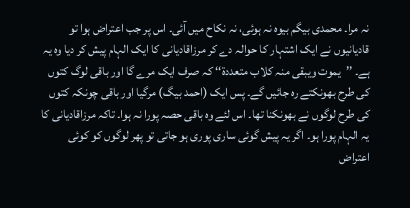نہ مرا۔ محمدی بیگم بیوہ نہ ہوئی، نہ نکاح میں آئی۔ اس پر جب اعتراض ہوا تو قادیانیوں نے ایک اشتہار کا حوالہ دے کر مرزاقادیانی کا ایک الہام پیش کر دیا وہ یہ ہے۔ ’’یموت ویبقی منہ کلاب متعددۃ‘‘ کہ صرف ایک مرے گا اور باقی لوگ کتوں کی طرح بھونکتے رہ جائیں گے۔ پس ایک (احمد بیگ) مرگیا اور باقی چونکہ کتوں کی طرح لوگوں نے بھونکنا تھا۔ اس لئے وہ باقی حصہ پورا نہ ہوا۔ تاکہ مرزاقادیانی کا یہ الہام پورا ہو۔ اگر یہ پیش گوئی ساری پوری ہو جاتی تو پھر لوگوں کو کوئی اعتراض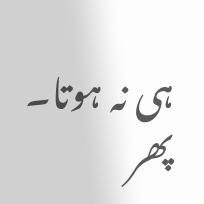ہی نہ ہوتا۔ پھر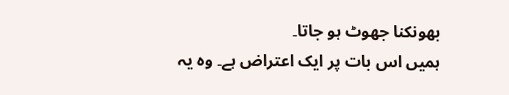بھونکنا جھوٹ ہو جاتا۔
ہمیں اس بات پر ایک اعتراض ہے۔ وہ یہ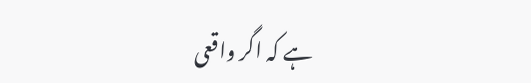ہے کہ اگر واقعی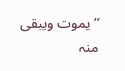’’یموت ویبقی منہ